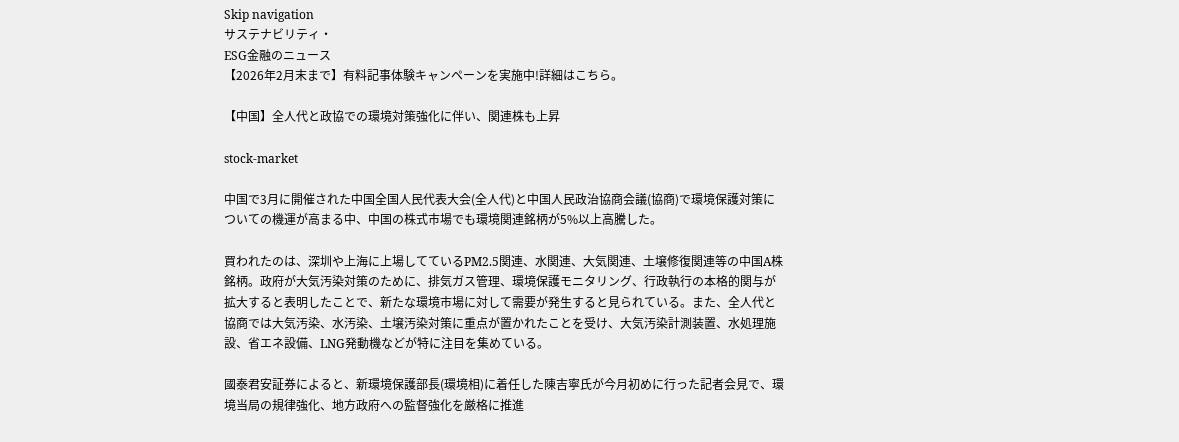Skip navigation
サステナビリティ・
ESG金融のニュース
【2026年2月末まで】有料記事体験キャンペーンを実施中!詳細はこちら。

【中国】全人代と政協での環境対策強化に伴い、関連株も上昇

stock-market

中国で3月に開催された中国全国人民代表大会(全人代)と中国人民政治協商会議(協商)で環境保護対策についての機運が高まる中、中国の株式市場でも環境関連銘柄が5%以上高騰した。

買われたのは、深圳や上海に上場してているPM2.5関連、水関連、大気関連、土壌修復関連等の中国A株銘柄。政府が大気汚染対策のために、排気ガス管理、環境保護モニタリング、行政執行の本格的関与が拡大すると表明したことで、新たな環境市場に対して需要が発生すると見られている。また、全人代と協商では大気汚染、水汚染、土壌汚染対策に重点が置かれたことを受け、大気汚染計測装置、水処理施設、省エネ設備、LNG発動機などが特に注目を集めている。

國泰君安証券によると、新環境保護部長(環境相)に着任した陳吉寧氏が今月初めに行った記者会見で、環境当局の規律強化、地方政府への監督強化を厳格に推進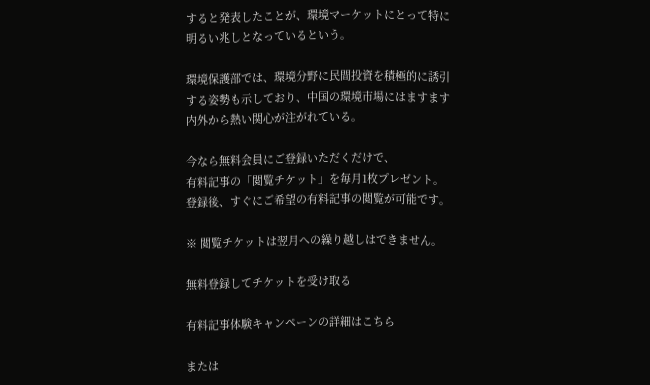すると発表したことが、環境マーケットにとって特に明るい兆しとなっているという。

環境保護部では、環境分野に民間投資を積極的に誘引する姿勢も示しており、中国の環境市場にはますます内外から熱い関心が注がれている。

今なら無料会員にご登録いただくだけで、
有料記事の「閲覧チケット」を毎月1枚プレゼント。
登録後、すぐにご希望の有料記事の閲覧が可能です。

※ 閲覧チケットは翌月への繰り越しはできません。

無料登録してチケットを受け取る

有料記事体験キャンペーンの詳細はこちら

または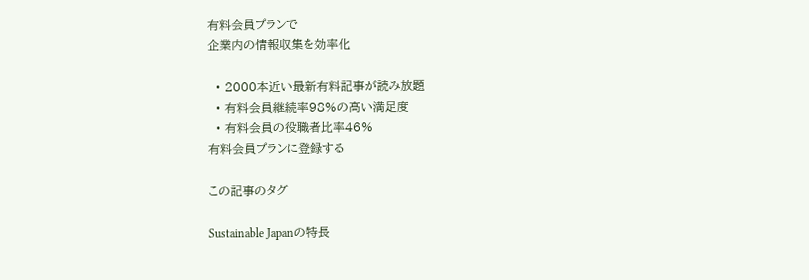有料会員プランで
企業内の情報収集を効率化

  • 2000本近い最新有料記事が読み放題
  • 有料会員継続率98%の高い満足度
  • 有料会員の役職者比率46%
有料会員プランに登録する

この記事のタグ

Sustainable Japanの特長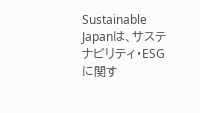Sustainable Japanは、サステナビリティ・ESGに関す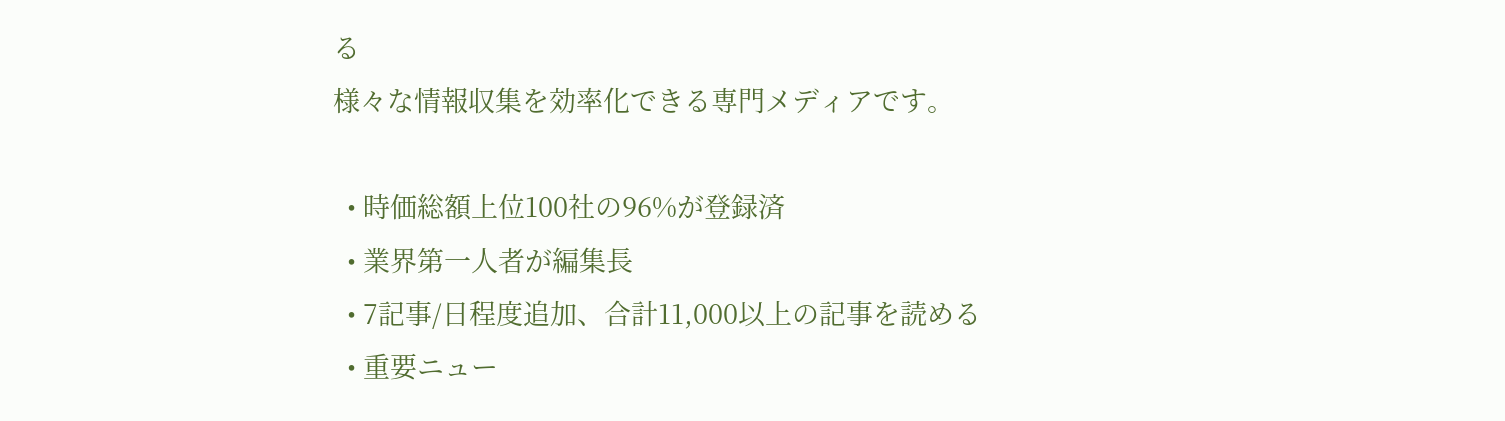る
様々な情報収集を効率化できる専門メディアです。

  • 時価総額上位100社の96%が登録済
  • 業界第一人者が編集長
  • 7記事/日程度追加、合計11,000以上の記事を読める
  • 重要ニュー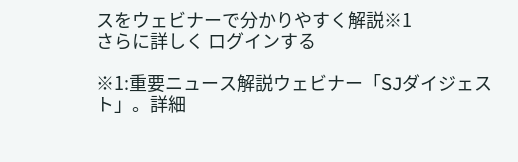スをウェビナーで分かりやすく解説※1
さらに詳しく ログインする

※1:重要ニュース解説ウェビナー「SJダイジェスト」。詳細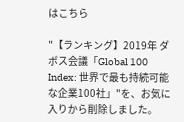はこちら

"【ランキング】2019年 ダボス会議「Global 100 Index: 世界で最も持続可能な企業100社」"を、お気に入りから削除しました。